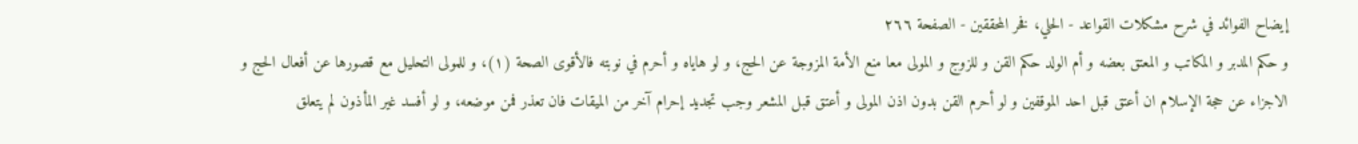إيضاح الفوائد في شرح مشكلات القواعد - الحلي، فخر المحققين - الصفحة ٢٦٦
و حكم المدبر و المكاتب و المعتق بعضه و أم الولد حكم القن و للزوج و المولى معا منع الأمة المزوجة عن الحج، و لو هاياه و أحرم في نوبته فالأقوى الصحة (١)، و للمولى التحليل مع قصورها عن أفعال الحج و الاجزاء عن حجة الإسلام ان أعتق قبل احد الموقفين و لو أحرم القن بدون اذن المولى و أعتق قبل المشعر وجب تجديد إحرام آخر من الميقات فان تعذر فمن موضعه، و لو أفسد غير المأذون لم يتعلق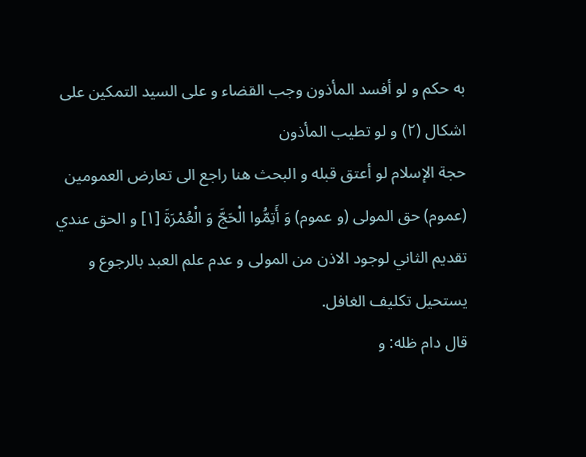به حكم و لو أفسد المأذون وجب القضاء و على السيد التمكين على اشكال (٢) و لو تطيب المأذون
حجة الإسلام لو أعتق قبله و البحث هنا راجع الى تعارض العمومين (عموم) حق المولى (و عموم) وَ أَتِمُّوا الْحَجَّ وَ الْعُمْرَةَ [١] و الحق عندي تقديم الثاني لوجود الاذن من المولى و عدم علم العبد بالرجوع و يستحيل تكليف الغافل.
قال دام ظله: و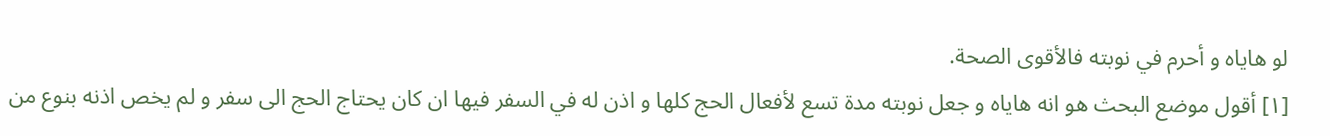لو هاياه و أحرم في نوبته فالأقوى الصحة.
[١] أقول موضع البحث هو انه هاياه و جعل نوبته مدة تسع لأفعال الحج كلها و اذن له في السفر فيها ان كان يحتاج الحج الى سفر و لم يخص اذنه بنوع من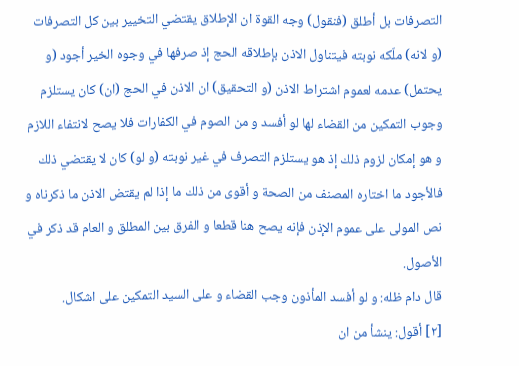التصرفات بل أطلق (فنقول) وجه القوة ان الإطلاق يقتضي التخيير بين كل التصرفات (و لانه) ملّكه نوبته فيتناول الاذن بإطلاقه الحج إذ صرفها في وجوه الخير أجود (و يحتمل) عدمه لعموم اشتراط الاذن (و التحقيق) ان الاذن في الحج (ان) كان يستلزم وجوب التمكين من القضاء لها لو أفسد و من الصوم في الكفارات فلا يصح لانتفاء اللازم و هو إمكان لزوم ذلك إذ هو يستلزم التصرف في غير نوبته (و لو) كان لا يقتضي ذلك فالأجود ما اختاره المصنف من الصحة و أقوى من ذلك ما إذا لم يقتض الاذن ما ذكرناه و نص المولى على عموم الإذن فإنه يصح هنا قطعا و الفرق بين المطلق و العام قد ذكر في الأصول.
قال دام ظله: و لو أفسد المأذون وجب القضاء و على السيد التمكين على اشكال.
[٢] أقول: ينشأ من ان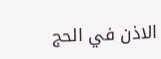الاذن في الحج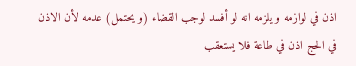اذن في لوازمه و يلزمه انه لو أفسد لوجب القضاء (و يحتمل) عدمه لأن الاذن في الحج اذن في طاعة فلا يستعقب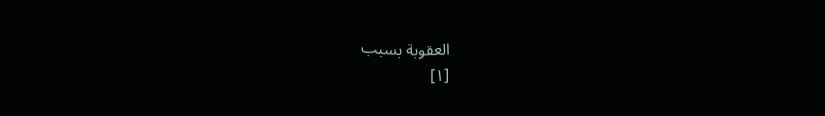العقوبة بسبب
[١]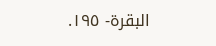البقرة- ١٩٥.